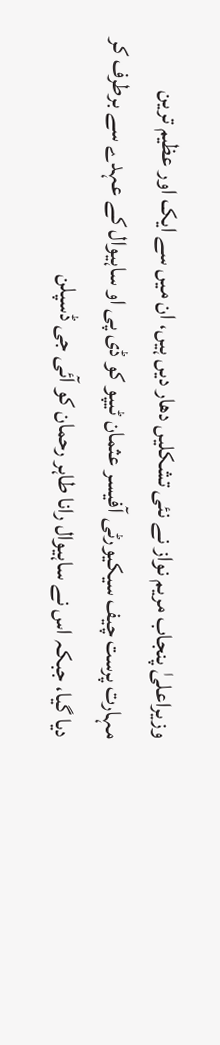وزیراعلیٰ پنجاب مریم نواز نے نئی تشکلیں دھار دیں ہیں، ان میں سے ایک اور عظیم ترین مہارت پرست چیف سیکیورٹی آفیسر عثمان ٹیپو کو ڈی پی او ساہیوال کے عہدے سے برطرف کر دیا گیا، جبکہ اس نے ساہیوال رانا طاہر رحمان کو آئی جی ڈسپلن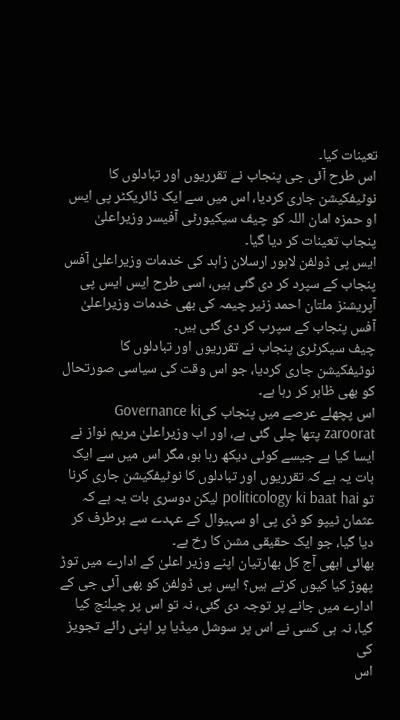تعینات کیا۔
اس طرح آئی جی پنجاب نے تقرریوں اور تبادلوں کا نوٹیفکیشن جاری کردیا، اس میں سے ایک ڈائریکٹر پی ایس او حمزہ امان اللہ کو چیف سیکیورٹی آفیسر وزیراعلیٰ پنجاب تعینات کر دیا گیا۔
ایس پی ڈولفن لاہور ارسلان زاہد کی خدمات وزیراعلیٰ آفس پنجاب کے سپرد کر دی گئی ہیں، اسی طرح ایس ایس پی آپریشنز ملتان احمد زنیر چیمہ کی بھی خدمات وزیراعلیٰ آفس پنجاب کے سپرب کر دی گئی ہیں۔
چیف سیکرٹری پنجاب نے تقرریوں اور تبادلوں کا نوٹیفکیشن جاری کردیا، جو اس وقت کی سیاسی صورتحال کو بھی ظاہر کر رہا ہے۔
اس پچھلے عرصے میں پنجاب کیGovernance ki zaroorat پتھا چلی گئی ہے، اور اب وزیراعلیٰ مریم نواز نے ایسا کیا ہے جیسے کوئی دیکھ رہا ہو، مگر اس میں سے ایک بات یہ ہے کہ تقرریوں اور تبادلوں کا نوٹیفکیشن جاری کرنا تو politicology ki baat hai لیکن دوسری بات یہ ہے کہ عثمان ٹیپو کو ڈی پی او سہیوال کے عہدے سے برطرف کر دیا گیا، جو ایک حقیقی مشن کا رخ ہے۔
بھائی ابھی آج کل بھارتیان اپنے وزیر اعلیٰ کے ادارے میں توڑ پھوڑ کیا کیوں کرتے ہیں؟ ایس پی ڈولفن کو بھی آئی جی کے ادارے میں جانے پر توجہ دی گئی، نہ تو اس پر چیلنج کیا گیا، نہ ہی کسی نے اس پر سوشل میڈیا پر اپنی رائے تجویز کی
اس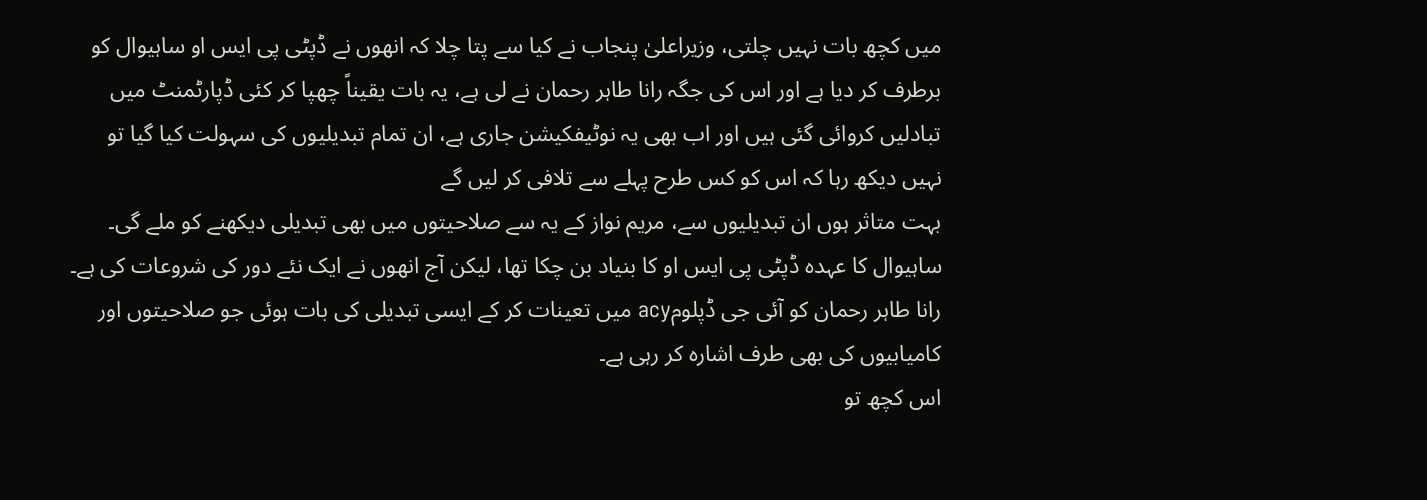میں کچھ بات نہیں چلتی، وزیراعلیٰ پنجاب نے کیا سے پتا چلا کہ انھوں نے ڈپٹی پی ایس او ساہیوال کو برطرف کر دیا ہے اور اس کی جگہ رانا طاہر رحمان نے لی ہے، یہ بات یقیناً چھپا کر کئی ڈپارٹمنٹ میں تبادلیں کروائی گئی ہیں اور اب بھی یہ نوٹیفکیشن جاری ہے، ان تمام تبدیلیوں کی سہولت کیا گیا تو نہیں دیکھ رہا کہ اس کو کس طرح پہلے سے تلافی کر لیں گے
بہت متاثر ہوں ان تبدیلیوں سے، مریم نواز کے یہ سے صلاحیتوں میں بھی تبدیلی دیکھنے کو ملے گی۔ ساہیوال کا عہدہ ڈپٹی پی ایس او کا بنیاد بن چکا تھا، لیکن آج انھوں نے ایک نئے دور کی شروعات کی ہے۔ رانا طاہر رحمان کو آئی جی ڈپلومacy میں تعینات کر کے ایسی تبدیلی کی بات ہوئی جو صلاحیتوں اور کامیابیوں کی بھی طرف اشارہ کر رہی ہے۔
اس کچھ تو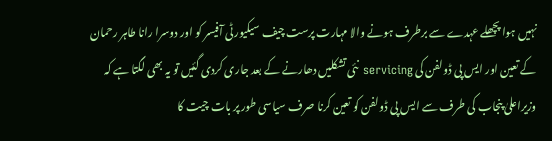نہیں ہوا پچھلے عہدے سے برطرف ہونے والا مہارت پرست چیف سیکیورٹی آفیسر کو اور دوسرا رانا طاہر رحمان کے تعین اور ایس پی ڈولفن کی servicing نئی تشکلیں دھارنے کے بعد جاری کردی گئیں تو یہ بھی لگتا ہے کہ وزیراعلیٰ پنجاب کی طرف سے ایس پی ڈولفن کو تعین کرنا صرف سیاسی طور پر بات چیت کا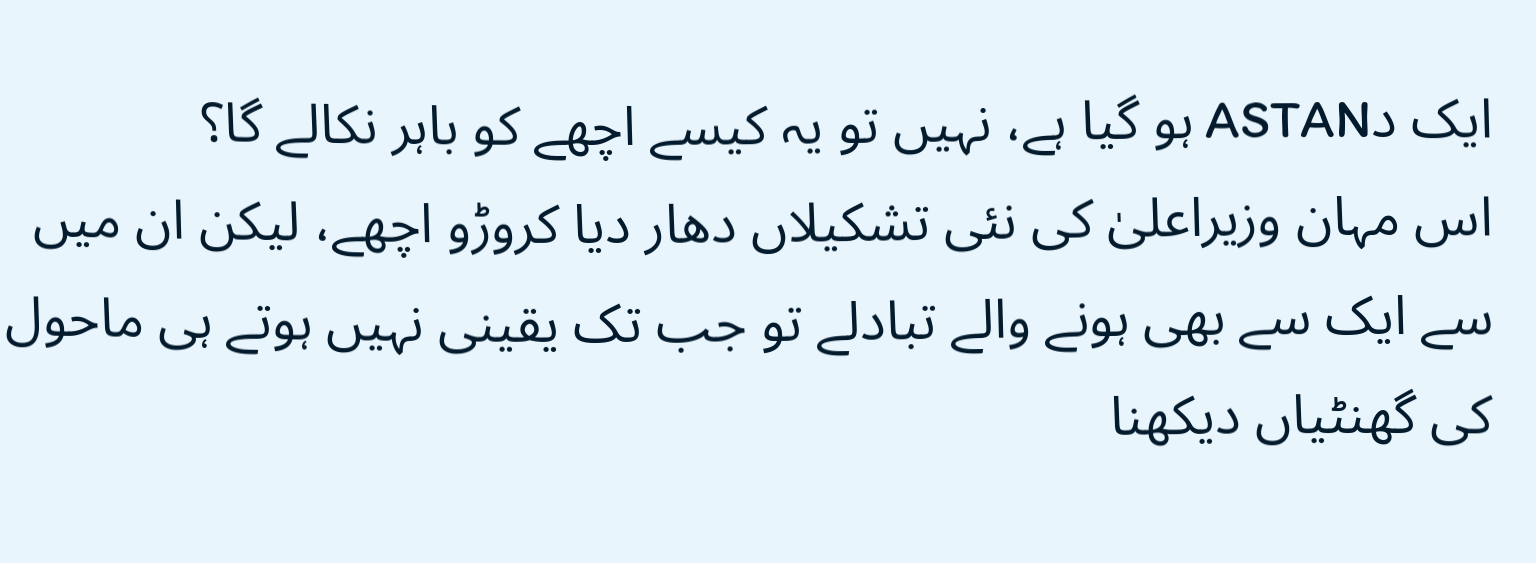ایک دASTAN ہو گیا ہے، نہیں تو یہ کیسے اچھے کو باہر نکالے گا؟
اس مہان وزیراعلیٰ کی نئی تشکیلاں دھار دیا کروڑو اچھے، لیکن ان میں سے ایک سے بھی ہونے والے تبادلے تو جب تک یقینی نہیں ہوتے ہی ماحول کی گھنٹیاں دیکھنا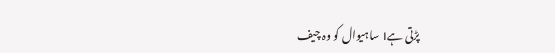پڑتی ہے। ساہیوال کو وہ چیف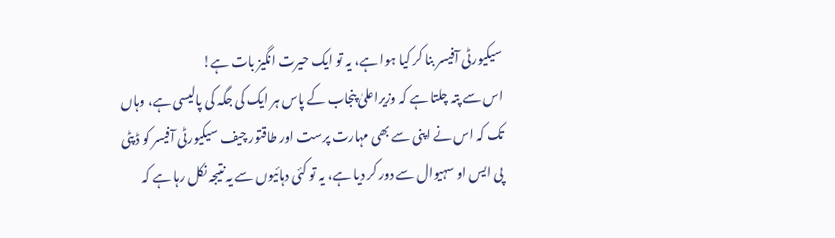سیکیورٹی آفیسر بنا کر کیا ہوا ہے، یہ تو ایک حیرت انگیز بات ہے!
اس سے پتہ چلتا ہے کہ وزیراعلیٰ پنجاب کے پاس ہر ایک کی جگہ کی پالیسی ہے، وہاں تک کہ اس نے اپنی سے بھی مہارت پرست اور طاقتور چیف سیکیورٹی آفیسر کو ڈپٹی پی ایس او سہیوال سے دور کر دیا ہے، یہ تو کئی دہائیوں سے یہ نتیجہ نکل رہا ہے کہ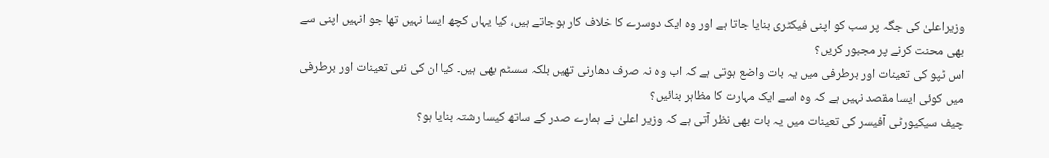وزیراعلیٰ کی جگہ پر سب کو اپنی فیکٹری بنایا جاتا ہے اور وہ ایک دوسرے کا خلاف کار ہوجاتے ہیں، کیا یہاں کچھ ایسا نہیں تھا جو انہیں اپنی سے بھی محنت کرنے پر مجبور کریں؟
اس ٹپو کی تعینات اور برطرفی میں یہ بات واضع ہوتی ہے کہ اب وہ نہ صرف دھارنی تھیں بلکہ سسٹم بھی ہیں۔ کیا ان کی نئی تعینات اور برطرفی میں کوئی ایسا مقصد نہیں ہے کہ وہ اسے ایک مہارت کا مظاہر بنائیں؟
چیف سیکیورٹی آفیسر کی تعینات میں یہ بات بھی نظر آتی ہے کہ وزیر اعلیٰ نے ہمارے صدر کے ساتھ کیسا رشتہ بنایا ہو؟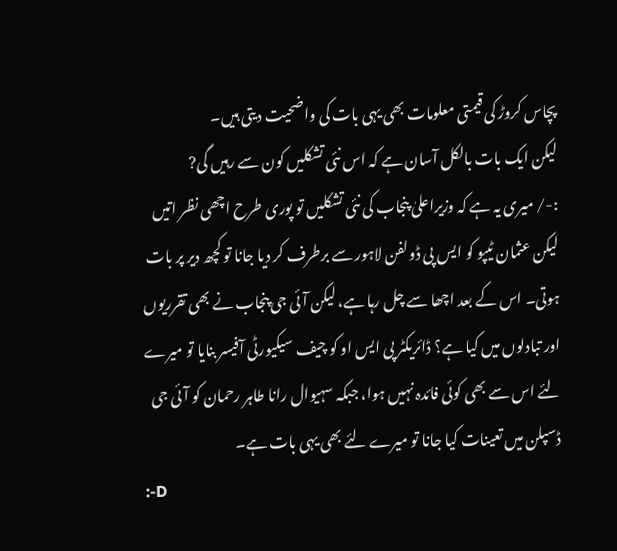پچاس کروڑ کی قیمتی معلومات بھی یہی بات کی واضحیت دیتی ہیں۔
لیکن ایک بات بالکل آسان ہے کہ اس نئی تشکلیں کون سے رہیں گی?
:-/ میری یہ ہے کہ وزیراعلیٰ پنجاب کی نئی تشکلیں تو پوری طرح اچھی نظر اتیں لیکن عثمان ٹیپو کو ایس پی ڈولفن لاہور سے برطرف کر دیا جانا تو کچھ دیر پر بات ہوتی۔ اس کے بعد اچھا سے چل رہا ہے، لیکن آئی جی پنجاب نے بھی تقرریوں اور تبادلوں میں کیا ہے؟ ڈائریکٹر پی ایس او کو چیف سیکیورٹی آفیسر بنایا تو میرے لئے اس سے بھی کوئی فائدہ نہیں ہوا، جبکہ سہیوال رانا طاہر رحمان کو آئی جی ڈسپلن میں تعینات کیا جانا تو میرے لئے بھی یہی بات ہے۔
:-D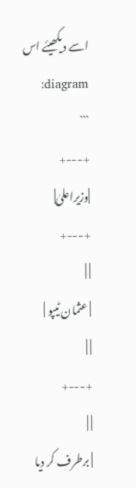اسے دیکھیئے اس diagram:
```
+---+
|وزیراعلیٰ|
+---+
| |
| عثمان ٹیپو |
| |
+---+
| |
| برطرف کر دیا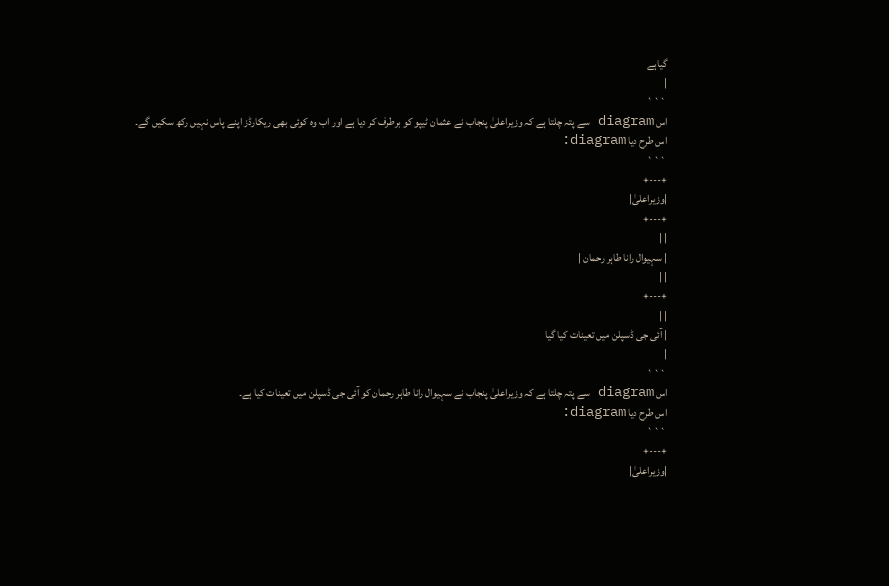گیاہے
|
```
اس diagram سے پتہ چلتا ہے کہ وزیراعلیٰ پنجاب نے عثمان ٹیپو کو برطرف کر دیا ہے اور اب وہ کوئی بھی ریکارڈز اپنے پاس نہیں رکھ سکیں گے۔
اس طرح دیا diagram:
```
+---+
|وزیراعلیٰ|
+---+
| |
| سہیوال رانا طاہر رحمان |
| |
+---+
| |
| آئی جی ڈسپلن میں تعینات کیا گیا
|
```
اس diagram سے پتہ چلتا ہے کہ وزیراعلیٰ پنجاب نے سہیوال رانا طاہر رحمان کو آئی جی ڈسپلن میں تعینات کیا ہے۔
اس طرح دیا diagram:
```
+---+
|وزیراعلیٰ|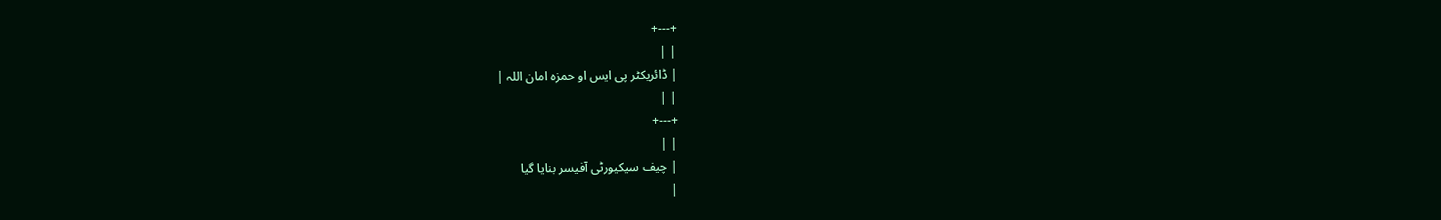+---+
| |
| ڈائریکٹر پی ایس او حمزہ امان اللہ |
| |
+---+
| |
| چیف سیکیورٹی آفیسر بنایا گیا
|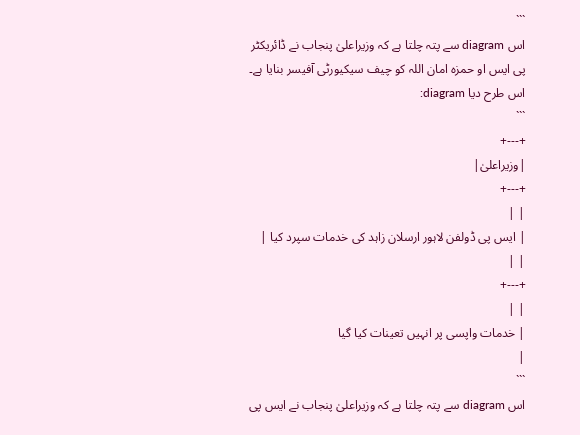```
اس diagram سے پتہ چلتا ہے کہ وزیراعلیٰ پنجاب نے ڈائریکٹر پی ایس او حمزہ امان اللہ کو چیف سیکیورٹی آفیسر بنایا ہے۔
اس طرح دیا diagram:
```
+---+
|وزیراعلیٰ|
+---+
| |
| ایس پی ڈولفن لاہور ارسلان زاہد کی خدمات سپرد کیا |
| |
+---+
| |
| خدمات واپسی پر انہیں تعینات کیا گیا
|
```
اس diagram سے پتہ چلتا ہے کہ وزیراعلیٰ پنجاب نے ایس پی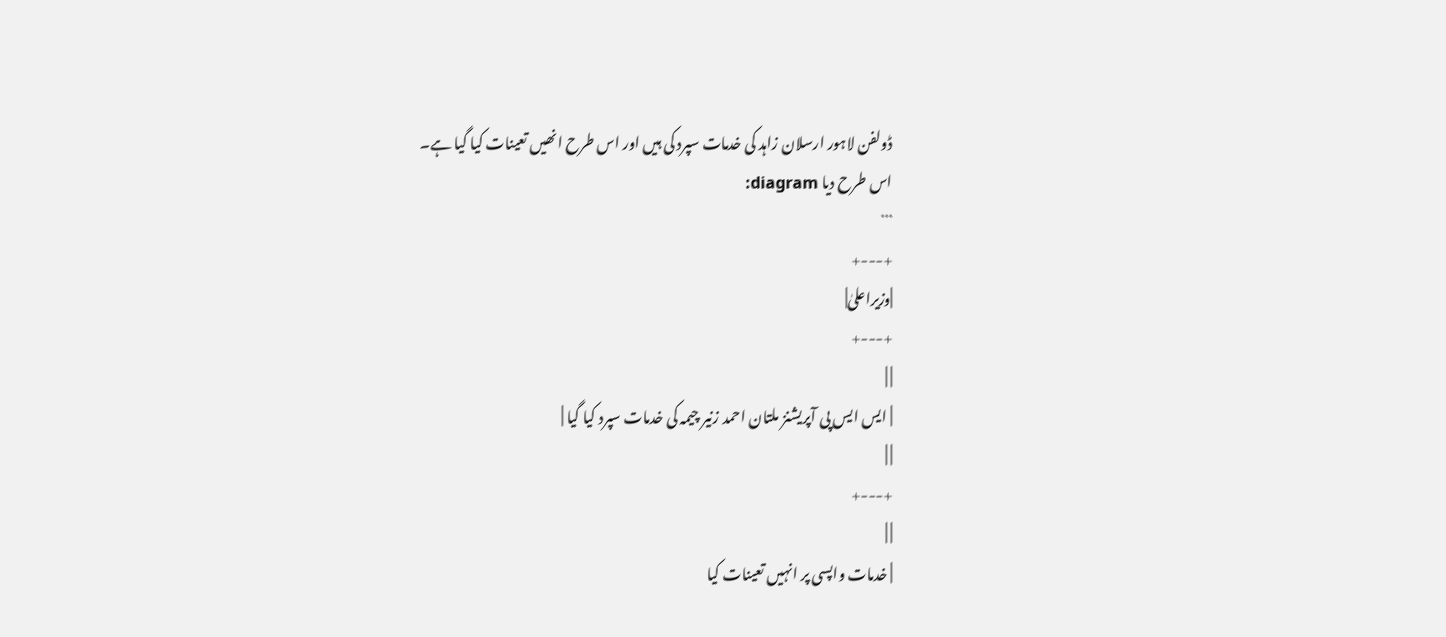ڈولفن لاہور ارسلان زاہد کی خدمات سپرد کی ہیں اور اس طرح انھیں تعینات کیا گیا ہے۔
اس طرح دیا diagram:
```
+---+
|وزیراعلیٰ|
+---+
| |
| ایس ایس پی آپریشنز ملتان احمد زنیر چیمہ کی خدمات سپرد کیا گیا |
| |
+---+
| |
| خدمات واپسی پر انہیں تعینات کیا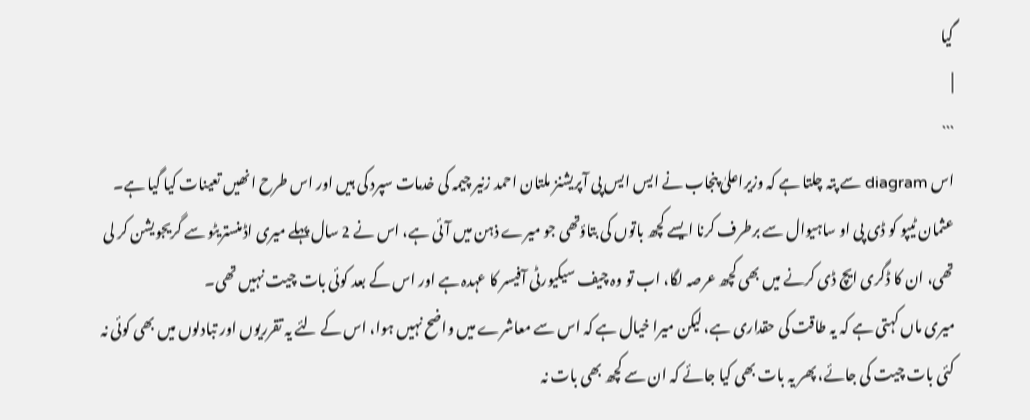گیا
|
```
اس diagram سے پتہ چلتا ہے کہ وزیراعلیٰ پنجاب نے ایس ایس پی آپریشنز ملتان احمد زنیر چیمہ کی خدمات سپرد کی ہیں اور اس طرح انھیں تعینات کیا گیا ہے۔
عثمان ٹیپو کو ڈی پی او ساہیوال سے برطرف کرنا ایسے کچھ باتوں کی بتاؤتھی جو میرے ذہن میں آئی ہے، اس نے 2 سال پہلے میری اڈمنستریٹو سے گریجویشن کر لی تھی، ان کا ڈگری ایچ ڈی کرنے میں بھی کچھ عرصہ لگا، اب تو وہ چیف سیکیورٹی آفیسر کا عہدہ ہے اور اس کے بعد کوئی بات چیت نہیں تھی۔
میری ماں کہتی ہے کہ یہ طاقت کی حقداری ہے، لیکن میرا خیال ہے کہ اس سے معاشرے میں واضح نہیں ہوا، اس کے لئے یہ تقرریوں اور تبادلوں میں بھی کوئی نہ کئی بات چیت کی جائے، پھر یہ بات بھی کیا جائے کہ ان سے کچھ بھی بات نہ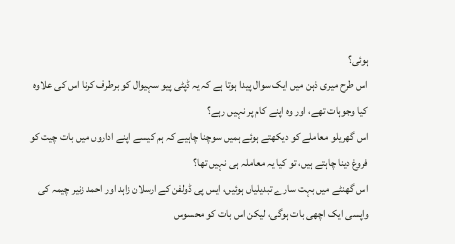ہوئی؟
اس طرح میری ذہن میں ایک سوال پیدا ہوتا ہے کہ یہ ڈپٹی پیو سہیوال کو برطرف کرنا اس کی علاوہ کیا وجوہات تھے، اور وہ اپنے کام پر نہیں رہے؟
اس گھریلو معاملے کو دیکھتے ہوئے ہمیں سوچنا چاہیے کہ ہم کیسے اپنے اداروں میں بات چیت کو فروغ دینا چاہتے ہیں، تو کیا یہ معاملہ ہی نہیں تھا؟
اس گھنٹے میں بہت سارے تبدیلیاں ہوئیں، ایس پی ڈولفن کے ارسلان زاہد اور احمد زنیر چیمہ کی واپسی ایک اچھی بات ہوگی، لیکن اس بات کو محسوس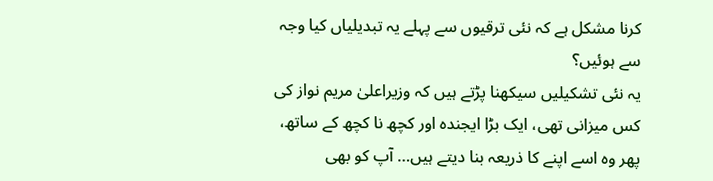کرنا مشکل ہے کہ نئی ترقیوں سے پہلے یہ تبدیلیاں کیا وجہ سے ہوئیں؟
یہ نئی تشکیلیں سیکھنا پڑتے ہیں کہ وزیراعلیٰ مریم نواز کی کس میزانی تھی، ایک بڑا ایجندہ اور کچھ نا کچھ کے ساتھ، پھر وہ اسے اپنے کا ذریعہ بنا دیتے ہیں… آپ کو بھی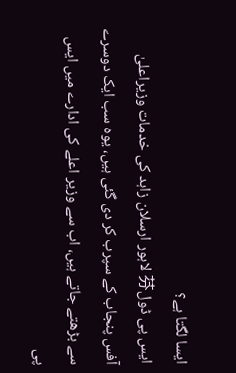ایسا لگتا ہے؟
ایس پی ڈول芬 لاہور ارسلان زاہد کی خدمات وزیراعلیٰ آفس پنجاب کے سپرب کر دی گئی ہیں، یوہ سب ایک دوسرے سے بڑھتے جاتے ہیں، اب سے وزیر اعلے کی ادارے میں ایس پی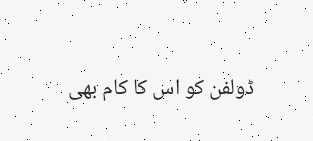ڈولفن کو اس کا کام بھی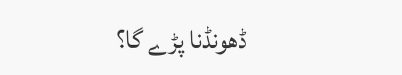ڈھونڈنا پڑے گا؟